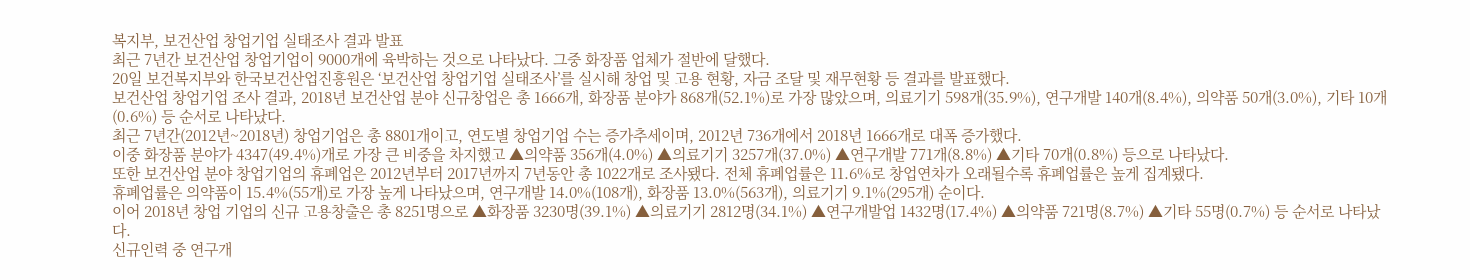복지부, 보건산업 창업기업 실태조사 결과 발표
최근 7년간 보건산업 창업기업이 9000개에 육박하는 것으로 나타났다. 그중 화장품 업체가 절반에 달했다.
20일 보건복지부와 한국보건산업진흥원은 ‘보건산업 창업기업 실태조사’를 실시해 창업 및 고용 현황, 자금 조달 및 재무현황 등 결과를 발표했다.
보건산업 창업기업 조사 결과, 2018년 보건산업 분야 신규창업은 총 1666개, 화장품 분야가 868개(52.1%)로 가장 많았으며, 의료기기 598개(35.9%), 연구개발 140개(8.4%), 의약품 50개(3.0%), 기타 10개(0.6%) 등 순서로 나타났다.
최근 7년간(2012년~2018년) 창업기업은 총 8801개이고, 연도별 창업기업 수는 증가추세이며, 2012년 736개에서 2018년 1666개로 대폭 증가했다.
이중 화장품 분야가 4347(49.4%)개로 가장 큰 비중을 차지했고 ▲의약품 356개(4.0%) ▲의료기기 3257개(37.0%) ▲연구개발 771개(8.8%) ▲기타 70개(0.8%) 등으로 나타났다.
또한 보건산업 분야 창업기업의 휴폐업은 2012년부터 2017년까지 7년동안 총 1022개로 조사됐다. 전체 휴폐업률은 11.6%로 창업연차가 오래될수록 휴폐업률은 높게 집계됐다.
휴폐업률은 의약품이 15.4%(55개)로 가장 높게 나타났으며, 연구개발 14.0%(108개), 화장품 13.0%(563개), 의료기기 9.1%(295개) 순이다.
이어 2018년 창업 기업의 신규 고용창출은 총 8251명으로 ▲화장품 3230명(39.1%) ▲의료기기 2812명(34.1%) ▲연구개발업 1432명(17.4%) ▲의약품 721명(8.7%) ▲기타 55명(0.7%) 등 순서로 나타났다.
신규인력 중 연구개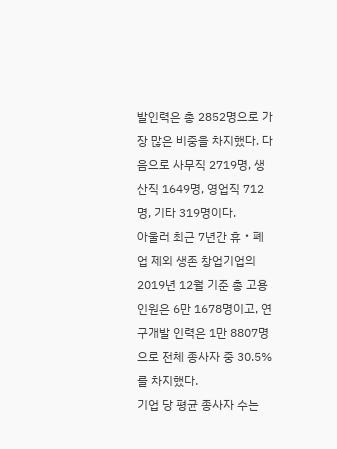발인력은 총 2852명으로 가장 많은 비중을 차지했다. 다음으로 사무직 2719명, 생산직 1649명, 영업직 712명, 기타 319명이다.
아울러 최근 7년간 휴・폐업 제외 생존 창업기업의 2019년 12월 기준 총 고용인원은 6만 1678명이고, 연구개발 인력은 1만 8807명으로 전체 종사자 중 30.5%를 차지했다.
기업 당 평균 종사자 수는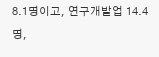8.1명이고, 연구개발업 14.4명,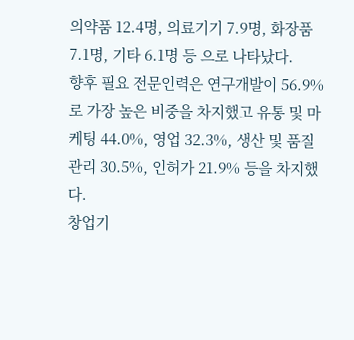의약품 12.4명, 의료기기 7.9명, 화장품 7.1명, 기타 6.1명 등 으로 나타났다.
향후 필요 전문인력은 연구개발이 56.9%로 가장 높은 비중을 차지했고 유통 및 마케팅 44.0%, 영업 32.3%, 생산 및 품질관리 30.5%, 인허가 21.9% 등을 차지했다.
창업기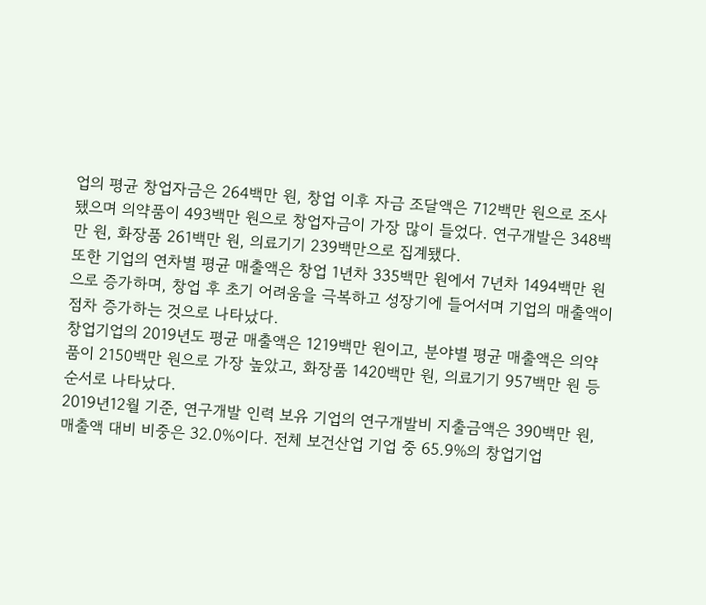업의 평균 창업자금은 264백만 원, 창업 이후 자금 조달액은 712백만 원으로 조사됐으며 의약품이 493백만 원으로 창업자금이 가장 많이 들었다. 연구개발은 348백만 원, 화장품 261백만 원, 의료기기 239백만으로 집계됐다.
또한 기업의 연차별 평균 매출액은 창업 1년차 335백만 원에서 7년차 1494백만 원으로 증가하며, 창업 후 초기 어려움을 극복하고 성장기에 들어서며 기업의 매출액이 점차 증가하는 것으로 나타났다.
창업기업의 2019년도 평균 매출액은 1219백만 원이고, 분야별 평균 매출액은 의약품이 2150백만 원으로 가장 높았고, 화장품 1420백만 원, 의료기기 957백만 원 등 순서로 나타났다.
2019년12월 기준, 연구개발 인력 보유 기업의 연구개발비 지출금액은 390백만 원, 매출액 대비 비중은 32.0%이다. 전체 보건산업 기업 중 65.9%의 창업기업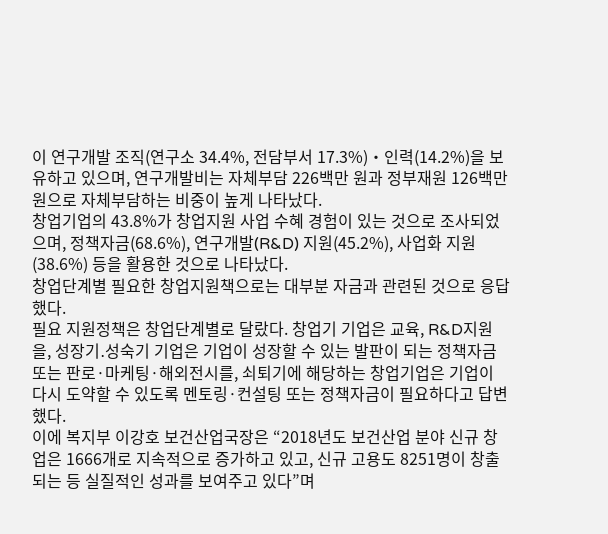이 연구개발 조직(연구소 34.4%, 전담부서 17.3%)・인력(14.2%)을 보유하고 있으며, 연구개발비는 자체부담 226백만 원과 정부재원 126백만 원으로 자체부담하는 비중이 높게 나타났다.
창업기업의 43.8%가 창업지원 사업 수혜 경험이 있는 것으로 조사되었으며, 정책자금(68.6%), 연구개발(R&D) 지원(45.2%), 사업화 지원(38.6%) 등을 활용한 것으로 나타났다.
창업단계별 필요한 창업지원책으로는 대부분 자금과 관련된 것으로 응답했다.
필요 지원정책은 창업단계별로 달랐다. 창업기 기업은 교육, R&D지원을, 성장기․성숙기 기업은 기업이 성장할 수 있는 발판이 되는 정책자금 또는 판로·마케팅·해외전시를, 쇠퇴기에 해당하는 창업기업은 기업이 다시 도약할 수 있도록 멘토링·컨설팅 또는 정책자금이 필요하다고 답변했다.
이에 복지부 이강호 보건산업국장은 “2018년도 보건산업 분야 신규 창업은 1666개로 지속적으로 증가하고 있고, 신규 고용도 8251명이 창출되는 등 실질적인 성과를 보여주고 있다”며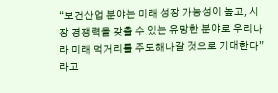“보건산업 분야는 미래 성장 가능성이 높고, 시장 경쟁력을 갖출 수 있는 유망한 분야로 우리나라 미래 먹거리를 주도해나갈 것으로 기대한다”라고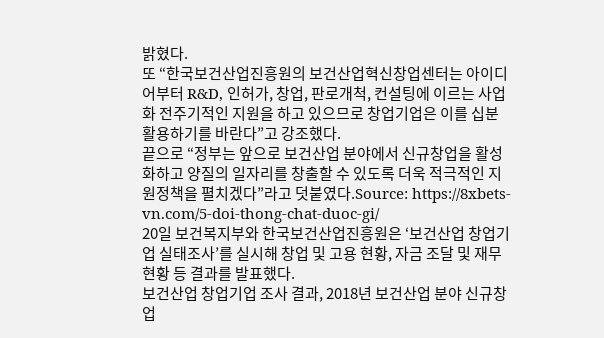밝혔다.
또 “한국보건산업진흥원의 보건산업혁신창업센터는 아이디어부터 R&D, 인허가, 창업, 판로개척, 컨설팅에 이르는 사업화 전주기적인 지원을 하고 있으므로 창업기업은 이를 십분 활용하기를 바란다”고 강조했다.
끝으로 “정부는 앞으로 보건산업 분야에서 신규창업을 활성화하고 양질의 일자리를 창출할 수 있도록 더욱 적극적인 지원정책을 펼치겠다”라고 덧붙였다.Source: https://8xbets-vn.com/5-doi-thong-chat-duoc-gi/
20일 보건복지부와 한국보건산업진흥원은 ‘보건산업 창업기업 실태조사’를 실시해 창업 및 고용 현황, 자금 조달 및 재무현황 등 결과를 발표했다.
보건산업 창업기업 조사 결과, 2018년 보건산업 분야 신규창업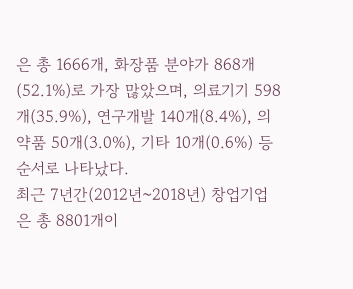은 총 1666개, 화장품 분야가 868개(52.1%)로 가장 많았으며, 의료기기 598개(35.9%), 연구개발 140개(8.4%), 의약품 50개(3.0%), 기타 10개(0.6%) 등 순서로 나타났다.
최근 7년간(2012년~2018년) 창업기업은 총 8801개이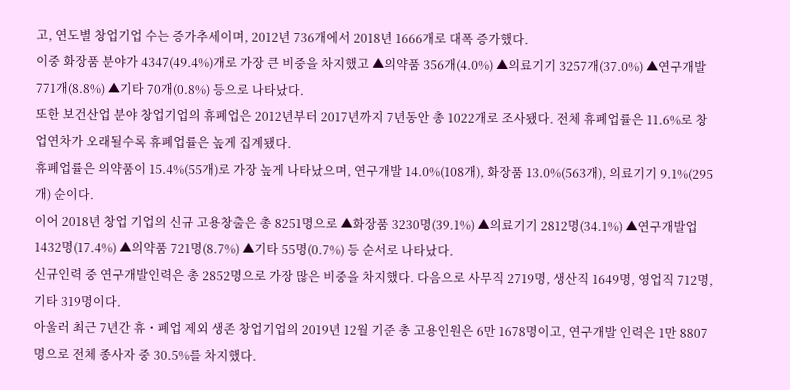고, 연도별 창업기업 수는 증가추세이며, 2012년 736개에서 2018년 1666개로 대폭 증가했다.
이중 화장품 분야가 4347(49.4%)개로 가장 큰 비중을 차지했고 ▲의약품 356개(4.0%) ▲의료기기 3257개(37.0%) ▲연구개발 771개(8.8%) ▲기타 70개(0.8%) 등으로 나타났다.
또한 보건산업 분야 창업기업의 휴폐업은 2012년부터 2017년까지 7년동안 총 1022개로 조사됐다. 전체 휴폐업률은 11.6%로 창업연차가 오래될수록 휴폐업률은 높게 집계됐다.
휴폐업률은 의약품이 15.4%(55개)로 가장 높게 나타났으며, 연구개발 14.0%(108개), 화장품 13.0%(563개), 의료기기 9.1%(295개) 순이다.
이어 2018년 창업 기업의 신규 고용창출은 총 8251명으로 ▲화장품 3230명(39.1%) ▲의료기기 2812명(34.1%) ▲연구개발업 1432명(17.4%) ▲의약품 721명(8.7%) ▲기타 55명(0.7%) 등 순서로 나타났다.
신규인력 중 연구개발인력은 총 2852명으로 가장 많은 비중을 차지했다. 다음으로 사무직 2719명, 생산직 1649명, 영업직 712명, 기타 319명이다.
아울러 최근 7년간 휴・폐업 제외 생존 창업기업의 2019년 12월 기준 총 고용인원은 6만 1678명이고, 연구개발 인력은 1만 8807명으로 전체 종사자 중 30.5%를 차지했다.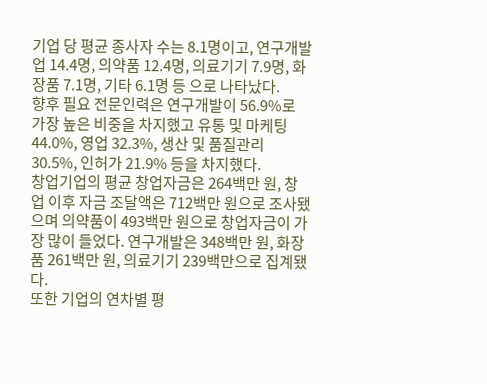기업 당 평균 종사자 수는 8.1명이고, 연구개발업 14.4명, 의약품 12.4명, 의료기기 7.9명, 화장품 7.1명, 기타 6.1명 등 으로 나타났다.
향후 필요 전문인력은 연구개발이 56.9%로 가장 높은 비중을 차지했고 유통 및 마케팅 44.0%, 영업 32.3%, 생산 및 품질관리 30.5%, 인허가 21.9% 등을 차지했다.
창업기업의 평균 창업자금은 264백만 원, 창업 이후 자금 조달액은 712백만 원으로 조사됐으며 의약품이 493백만 원으로 창업자금이 가장 많이 들었다. 연구개발은 348백만 원, 화장품 261백만 원, 의료기기 239백만으로 집계됐다.
또한 기업의 연차별 평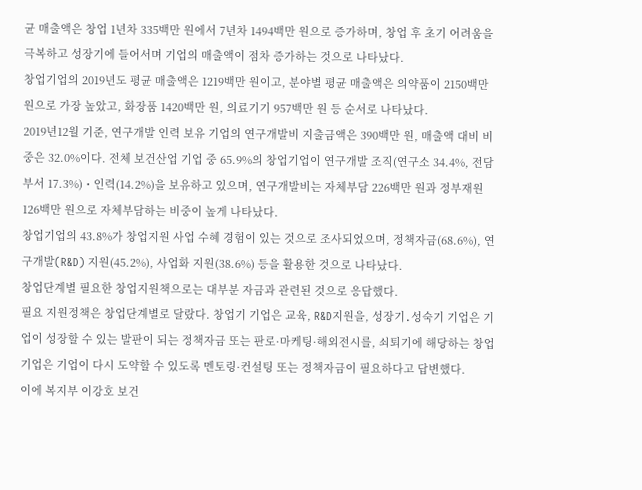균 매출액은 창업 1년차 335백만 원에서 7년차 1494백만 원으로 증가하며, 창업 후 초기 어려움을 극복하고 성장기에 들어서며 기업의 매출액이 점차 증가하는 것으로 나타났다.
창업기업의 2019년도 평균 매출액은 1219백만 원이고, 분야별 평균 매출액은 의약품이 2150백만 원으로 가장 높았고, 화장품 1420백만 원, 의료기기 957백만 원 등 순서로 나타났다.
2019년12월 기준, 연구개발 인력 보유 기업의 연구개발비 지출금액은 390백만 원, 매출액 대비 비중은 32.0%이다. 전체 보건산업 기업 중 65.9%의 창업기업이 연구개발 조직(연구소 34.4%, 전담부서 17.3%)・인력(14.2%)을 보유하고 있으며, 연구개발비는 자체부담 226백만 원과 정부재원 126백만 원으로 자체부담하는 비중이 높게 나타났다.
창업기업의 43.8%가 창업지원 사업 수혜 경험이 있는 것으로 조사되었으며, 정책자금(68.6%), 연구개발(R&D) 지원(45.2%), 사업화 지원(38.6%) 등을 활용한 것으로 나타났다.
창업단계별 필요한 창업지원책으로는 대부분 자금과 관련된 것으로 응답했다.
필요 지원정책은 창업단계별로 달랐다. 창업기 기업은 교육, R&D지원을, 성장기․성숙기 기업은 기업이 성장할 수 있는 발판이 되는 정책자금 또는 판로·마케팅·해외전시를, 쇠퇴기에 해당하는 창업기업은 기업이 다시 도약할 수 있도록 멘토링·컨설팅 또는 정책자금이 필요하다고 답변했다.
이에 복지부 이강호 보건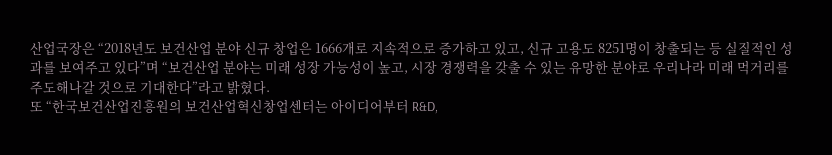산업국장은 “2018년도 보건산업 분야 신규 창업은 1666개로 지속적으로 증가하고 있고, 신규 고용도 8251명이 창출되는 등 실질적인 성과를 보여주고 있다”며 “보건산업 분야는 미래 성장 가능성이 높고, 시장 경쟁력을 갖출 수 있는 유망한 분야로 우리나라 미래 먹거리를 주도해나갈 것으로 기대한다”라고 밝혔다.
또 “한국보건산업진흥원의 보건산업혁신창업센터는 아이디어부터 R&D,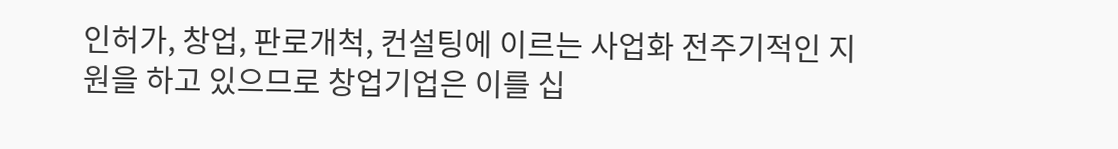인허가, 창업, 판로개척, 컨설팅에 이르는 사업화 전주기적인 지원을 하고 있으므로 창업기업은 이를 십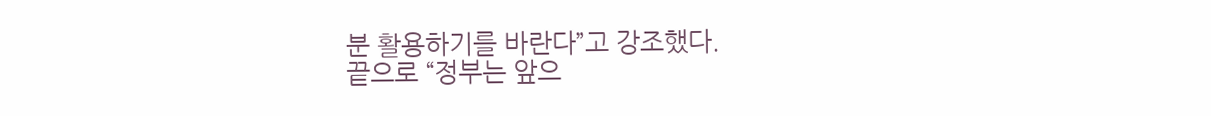분 활용하기를 바란다”고 강조했다.
끝으로 “정부는 앞으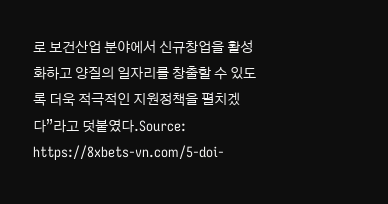로 보건산업 분야에서 신규창업을 활성화하고 양질의 일자리를 창출할 수 있도록 더욱 적극적인 지원정책을 펼치겠다”라고 덧붙였다.Source: https://8xbets-vn.com/5-doi-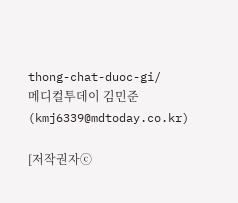thong-chat-duoc-gi/
메디컬투데이 김민준 (kmj6339@mdtoday.co.kr)

[저작권자ⓒ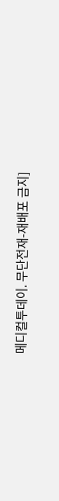메디컬투데이. 무단전재-재배포 금지]